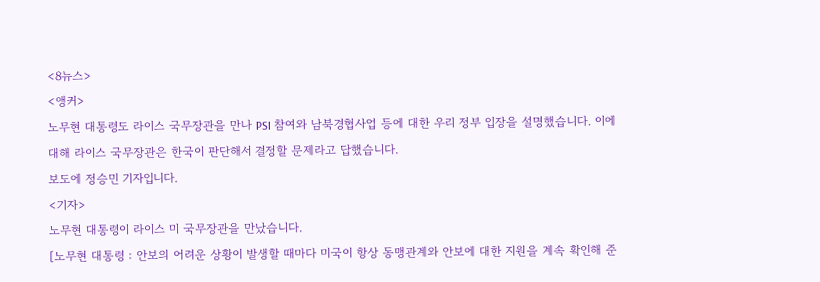<8뉴스>
<앵커>
노무현 대통령도 라이스 국무장관을 만나 PSI 참여와 남북경협사업 등에 대한 우리 정부 입장을 설명했습니다. 이에 대해 라이스 국무장관은 한국이 판단해서 결정할 문제라고 답했습니다.
보도에 정승민 기자입니다.
<기자>
노무현 대통령이 라이스 미 국무장관을 만났습니다.
[노무현 대통령 : 안보의 어려운 상황이 발생할 때마다 미국이 항상 동맹관계와 안보에 대한 지원을 계속 확인해 준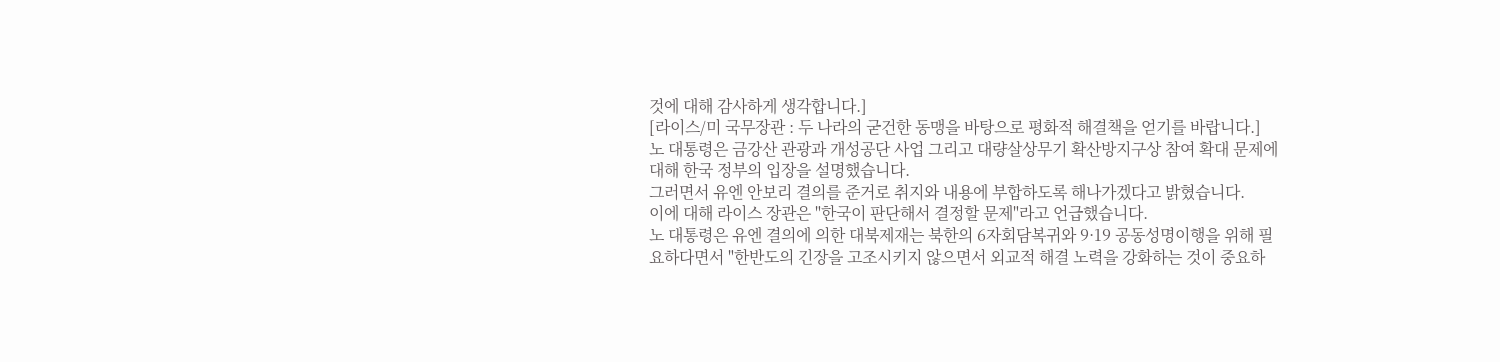것에 대해 감사하게 생각합니다.]
[라이스/미 국무장관 : 두 나라의 굳건한 동맹을 바탕으로 평화적 해결책을 얻기를 바랍니다.]
노 대통령은 금강산 관광과 개성공단 사업 그리고 대량살상무기 확산방지구상 참여 확대 문제에 대해 한국 정부의 입장을 설명했습니다.
그러면서 유엔 안보리 결의를 준거로 취지와 내용에 부합하도록 해나가겠다고 밝혔습니다.
이에 대해 라이스 장관은 "한국이 판단해서 결정할 문제"라고 언급했습니다.
노 대통령은 유엔 결의에 의한 대북제재는 북한의 6자회담복귀와 9·19 공동성명이행을 위해 필요하다면서 "한반도의 긴장을 고조시키지 않으면서 외교적 해결 노력을 강화하는 것이 중요하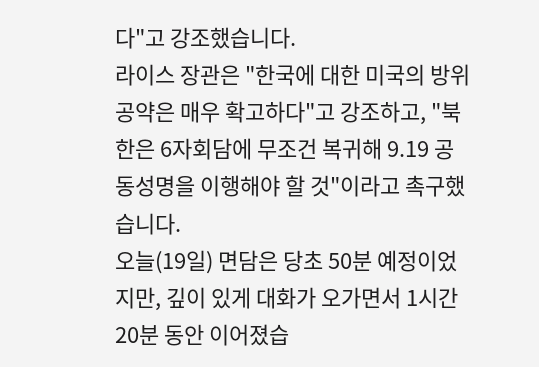다"고 강조했습니다.
라이스 장관은 "한국에 대한 미국의 방위 공약은 매우 확고하다"고 강조하고, "북한은 6자회담에 무조건 복귀해 9.19 공동성명을 이행해야 할 것"이라고 촉구했습니다.
오늘(19일) 면담은 당초 50분 예정이었지만, 깊이 있게 대화가 오가면서 1시간 20분 동안 이어졌습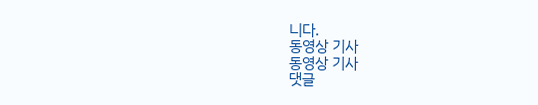니다.
동영상 기사
동영상 기사
댓글